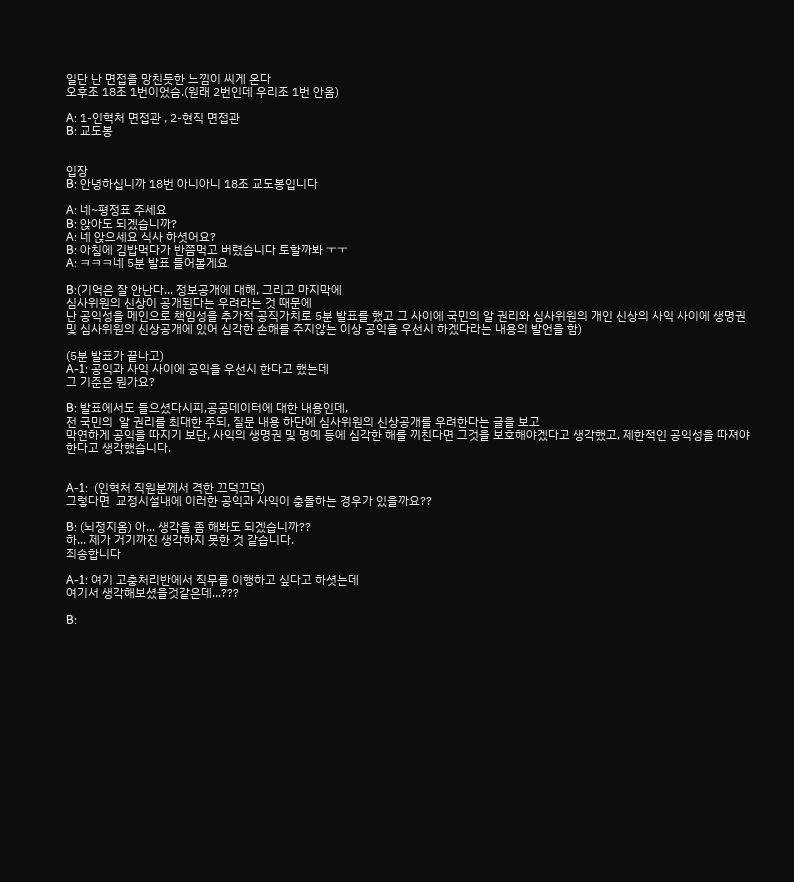일단 난 면접을 망친듯한 느낌이 씨게 온다
오후조 18조 1번이었슴.(원래 2번인데 우리조 1번 안옴)

A: 1-인혁처 면접관 , 2-현직 면접관
B: 교도봉


입장
B: 안녕하십니까 18번 아니아니 18조 교도봉입니다

A: 네~평정표 주세요
B: 앉아도 되겠습니까?
A: 네 앉으세요 식사 하셧어요?
B: 아침에 김밥먹다가 반쯤먹고 버렸습니다 토할까봐 ㅜㅜ
A: ㅋㅋㅋ네 5분 발표 들어볼게요

B:(기억은 잘 안난다... 정보공개에 대해, 그리고 마지막에
심사위원의 신상이 공개된다는 우려라는 것 때문에
난 공익성을 메인으로 책임성을 추가적 공직가치로 5분 발표를 했고 그 사이에 국민의 알 권리와 심사위원의 개인 신상의 사익 사이에 생명권 및 심사위원의 신상공개에 있어 심각한 손해를 주지않는 이상 공익을 우선시 하겠다라는 내용의 발언을 함)

(5분 발표가 끝나고)
A-1: 공익과 사익 사이에 공익을 우선시 한다고 했는데
그 기준은 뭔가요?

B: 발표에서도 들으셨다시피,공공데이터에 대한 내용인데,
전 국민의  알 권리를 최대한 주되, 질문 내용 하단에 심사위원의 신상공개를 우려한다는 글을 보고
막연하게 공익을 따지기 보단, 사익의 생명권 및 명예 등에 심각한 해를 끼친다면 그것을 보호해야겠다고 생각했고, 제한적인 공익성을 따져야 한다고 생각했습니다.


A-1:  (인혁처 직원분께서 격한 끄덕끄덕)
그렇다면  교정시설내에 이러한 공익과 사익이 충돌하는 경우가 있을까요??

B: (뇌정지옴) 아... 생각을 좀 해봐도 되겠습니까??
하... 제가 거기까진 생각하지 못한 것 같습니다.
죄송합니다

A-1: 여기 고충처리반에서 직무를 이행하고 싶다고 하셧는데
여기서 생각해보셨을것같은데...???

B: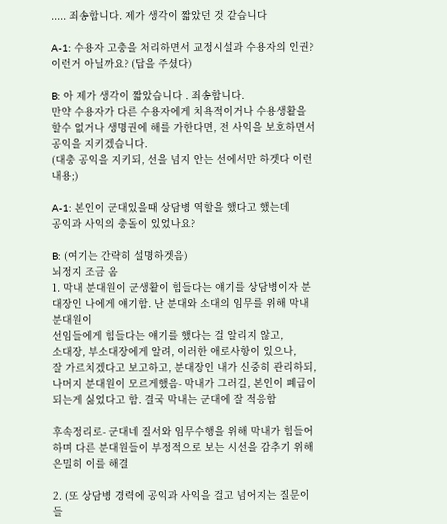..... 죄송합니다. 제가 생각이 짧았던 것 같습니다

A-1: 수용자 고충을 처리하면서 교정시설과 수용자의 인권?
이런거 아닐까요? (답을 주셨다)

B: 아 제가 생각이 짧았습니다 . 죄송합니다.
만약 수용자가 다른 수용자에게 치욕적이거나 수용생활을 할수 없거나 생명권에 해를 가한다면, 전 사익을 보호하면서
공익을 지키겠습니다.
(대충 공익을 지키되, 선을 넘지 안는 선에서만 하겟다 이런내용;)

A-1: 본인이 군대있을때 상담병 역할을 했다고 했는데
공익과 사익의 충돌이 있었나요?

B: (여기는 간략히 설명하겟음)
뇌정지 조금 옴
1. 막내 분대원이 군생활이 힘들다는 얘기를 상담병이자 분대장인 나에게 얘기함. 난 분대와 소대의 임무를 위해 막내 분대원이
선임들에게 힘들다는 얘기를 했다는 걸 알리지 않고,
소대장, 부소대장에게 알려, 이러한 애로사항이 있으나,
잘 가르치겠다고 보고하고, 분대장인 내가 신중히 관리하되, 나머지 분대원이 모르게했음- 막내가 그러길, 본인이 폐급이 되는게 싫었다고 함. 결국 막내는 군대에 잘 적응함

후속정리로- 군대네 질서와 임무수행을 위해 막내가 힘들어하며 다른 분대원들이 부정적으로 보는 시선을 감추기 위해
은밀히 이를 해결

2. (또 상담병 경력에 공익과 사익을 걸고 넘어지는 질문이 들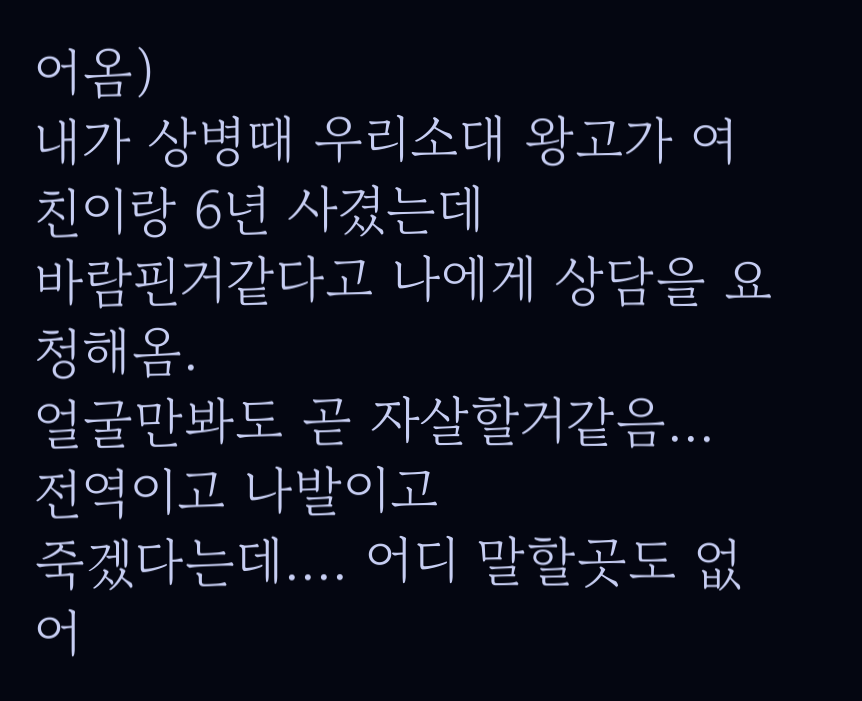어옴)
내가 상병때 우리소대 왕고가 여친이랑 6년 사겼는데
바람핀거같다고 나에게 상담을 요청해옴.
얼굴만봐도 곧 자살할거같음... 전역이고 나발이고
죽겠다는데.... 어디 말할곳도 없어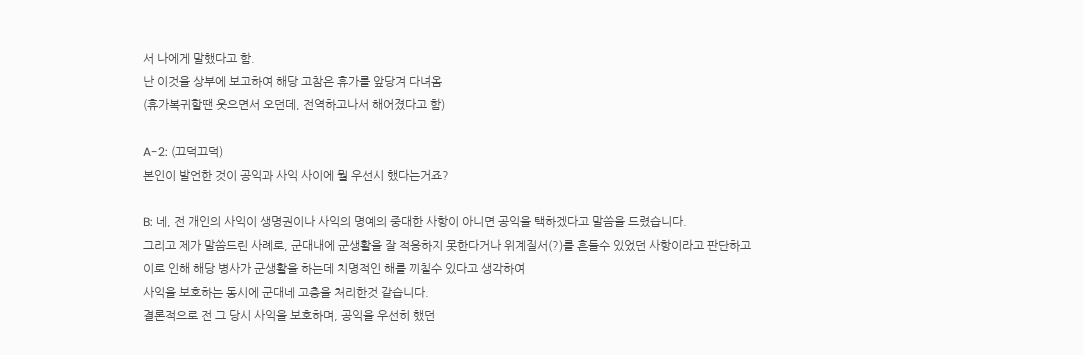서 나에게 말했다고 함.
난 이것을 상부에 보고하여 해당 고참은 휴가를 앞당겨 다녀옴
(휴가복귀할땐 웃으면서 오던데, 전역하고나서 해어졌다고 함)

A-2: (끄덕끄덕)
본인이 발언한 것이 공익과 사익 사이에 뭘 우선시 했다는거죠?

B: 네, 전 개인의 사익이 생명권이나 사익의 명예의 중대한 사항이 아니면 공익을 택하겠다고 말씀을 드렸습니다.
그리고 제가 말씀드린 사례로, 군대내에 군생활을 잘 적응하지 못한다거나 위계질서(?)를 흔들수 있었던 사항이라고 판단하고
이로 인해 해당 병사가 군생활을 하는데 치명적인 해를 끼칠수 있다고 생각하여
사익을 보호하는 동시에 군대네 고충을 처리한것 같습니다.
결론적으로 전 그 당시 사익을 보호하며, 공익을 우선히 했던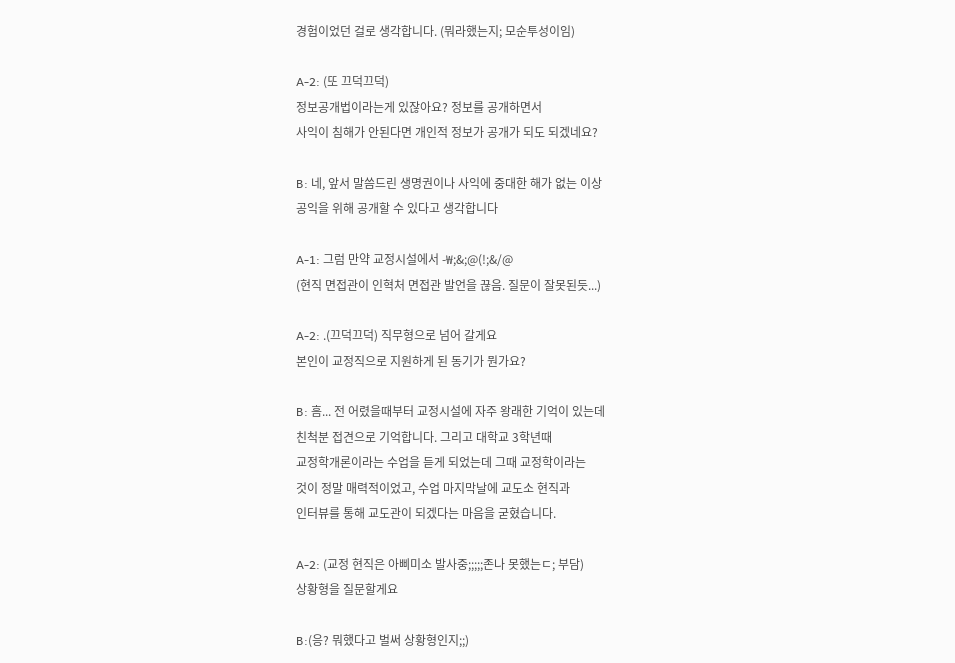경험이었던 걸로 생각합니다. (뭐라했는지; 모순투성이임)

A-2: (또 끄덕끄덕)
정보공개법이라는게 있잖아요? 정보를 공개하면서
사익이 침해가 안된다면 개인적 정보가 공개가 되도 되겠네요?

B: 네, 앞서 말씀드린 생명권이나 사익에 중대한 해가 없는 이상
공익을 위해 공개할 수 있다고 생각합니다

A-1: 그럼 만약 교정시설에서 -₩;&;@(!;&/@
(현직 면접관이 인혁처 면접관 발언을 끊음. 질문이 잘못된듯...)

A-2: .(끄덕끄덕) 직무형으로 넘어 갈게요
본인이 교정직으로 지원하게 된 동기가 뭔가요?

B: 흠... 전 어렸을때부터 교정시설에 자주 왕래한 기억이 있는데
친척분 접견으로 기억합니다. 그리고 대학교 3학년때
교정학개론이라는 수업을 듣게 되었는데 그때 교정학이라는
것이 정말 매력적이었고, 수업 마지막날에 교도소 현직과
인터뷰를 통해 교도관이 되겠다는 마음을 굳혔습니다.

A-2: (교정 현직은 아삐미소 발사중;;;;;존나 못했는ㄷ; 부담)
상황형을 질문할게요

B:(응? 뭐했다고 벌써 상황형인지;;)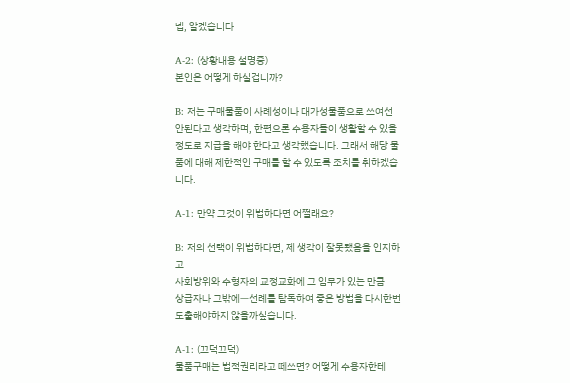넵, 알겠습니다

A-2: (상황내용 설명중)
본인은 어떻게 하실겁니까?

B: 저는 구매물품이 사례성이나 대가성물품으로 쓰여선 안된다고 생각하며, 한편으론 수용자들이 생활할 수 있을 정도로 지급을 해야 한다고 생각했습니다. 그래서 해당 물품에 대해 제한적인 구매를 할 수 있도록 조치를 취하겠습니다.

A-1: 만약 그것이 위법하다면 어쩔래요?

B: 저의 선택이 위법하다면, 제 생각이 잘못됐음을 인지하고
사회방위와 수형자의 교정교화에 그 임무가 있는 만큼
상급자나 그밖에ㅡ선례를 탐독하여 좋은 방법을 다시한번
도출해야하지 않을까싶습니다.

A-1: (끄덕끄덕)
물품구매는 법적권리라고 떼쓰면? 어떻게 수용자한테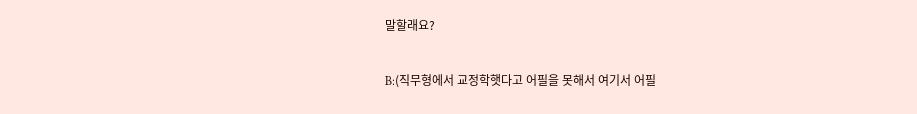말할래요?

B:(직무형에서 교정학햇다고 어필을 못해서 여기서 어필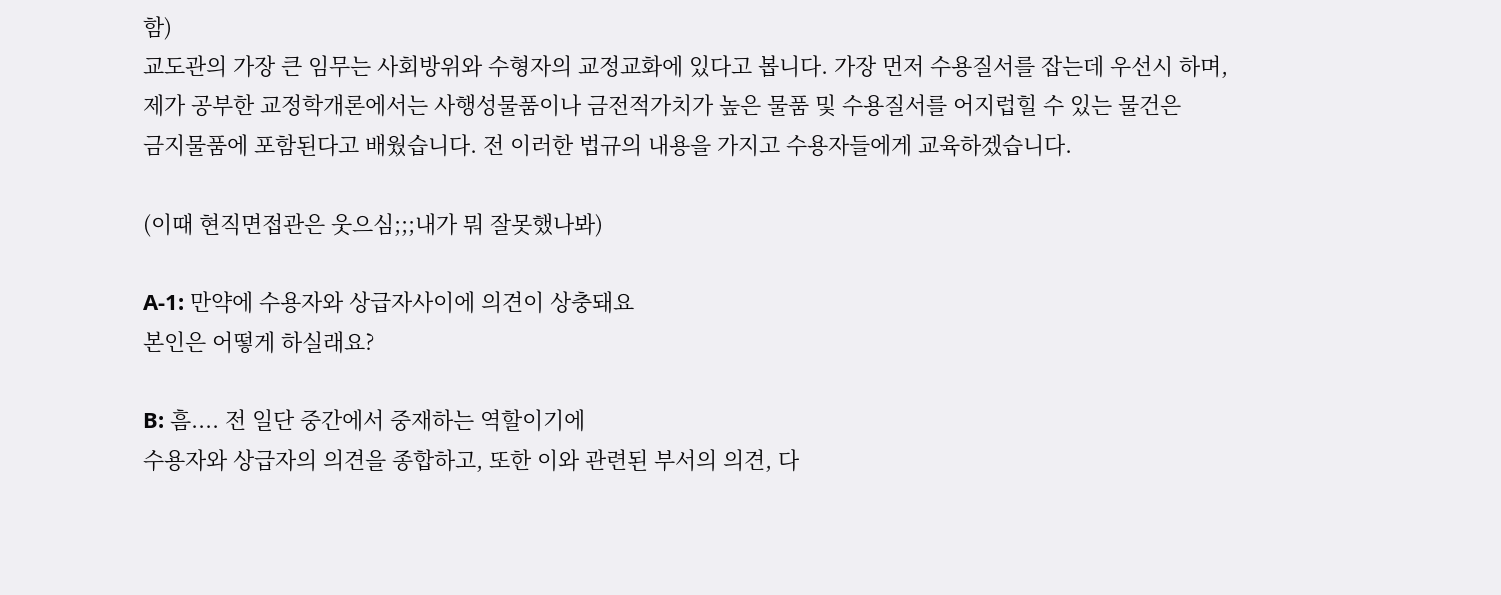함)
교도관의 가장 큰 임무는 사회방위와 수형자의 교정교화에 있다고 봅니다. 가장 먼저 수용질서를 잡는데 우선시 하며,
제가 공부한 교정학개론에서는 사행성물품이나 금전적가치가 높은 물품 및 수용질서를 어지럽힐 수 있는 물건은
금지물품에 포함된다고 배웠습니다. 전 이러한 법규의 내용을 가지고 수용자들에게 교육하겠습니다.

(이때 현직면접관은 웃으심;;;내가 뭐 잘못했나봐)

A-1: 만약에 수용자와 상급자사이에 의견이 상충돼요
본인은 어떻게 하실래요?

B: 흠.... 전 일단 중간에서 중재하는 역할이기에
수용자와 상급자의 의견을 종합하고, 또한 이와 관련된 부서의 의견, 다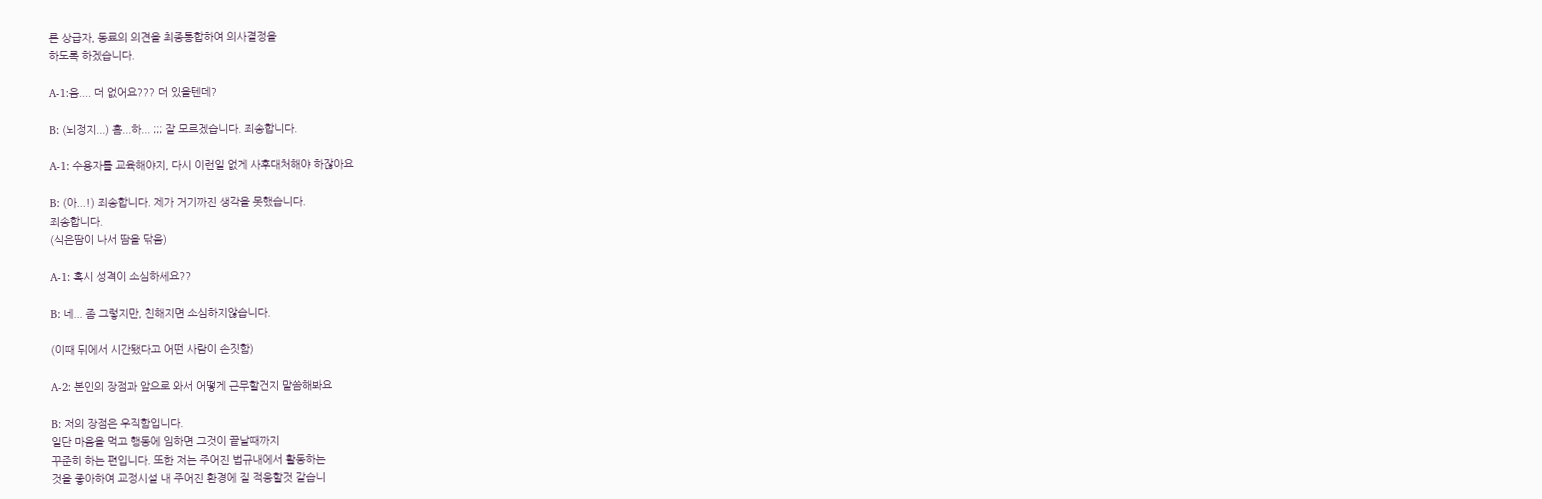른 상급자, 동료의 의견을 최종통합하여 의사결정을
하도록 하겠습니다.

A-1:음.... 더 없어요??? 더 있을텐데?

B: (뇌정지...) 흠...하... ;;; 잘 모르겠습니다. 죄송합니다.

A-1: 수용자를 교육해야지, 다시 이런일 없게 사후대처해야 하잖아요

B: (아...!) 죄송합니다. 제가 거기까진 생각을 못했습니다.
죄송합니다.
(식은땀이 나서 땀을 닦음)

A-1: 혹시 성격이 소심하세요??

B: 네... 좀 그렇지만, 친해지면 소심하지않습니다.

(이때 뒤에서 시간됐다고 어떤 사람이 손짓함)

A-2: 본인의 장점과 앞으로 와서 어떻게 근무할건지 말씀해봐요

B: 저의 장점은 우직함입니다.
일단 마음을 먹고 행동에 임하면 그것이 끝날때까지
꾸준히 하는 편입니다. 또한 저는 주어진 법규내에서 활동하는
것을 좋아하여 교정시설 내 주어진 환경에 질 적응할것 같습니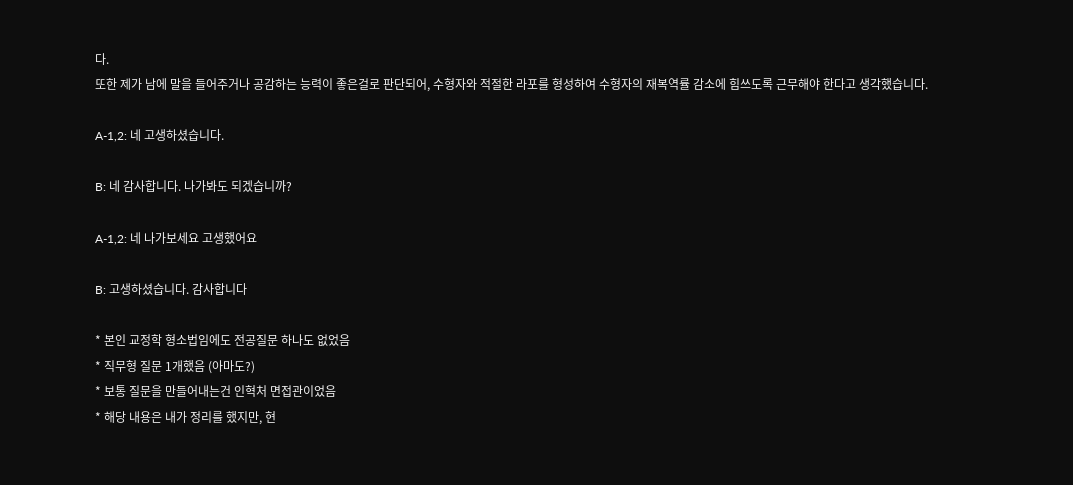다.
또한 제가 남에 말을 들어주거나 공감하는 능력이 좋은걸로 판단되어, 수형자와 적절한 라포를 형성하여 수형자의 재복역률 감소에 힘쓰도록 근무해야 한다고 생각했습니다.

A-1,2: 네 고생하셨습니다.

B: 네 감사합니다. 나가봐도 되겠습니까?

A-1,2: 네 나가보세요 고생했어요

B: 고생하셨습니다. 감사합니다

* 본인 교정학 형소법임에도 전공질문 하나도 없었음
* 직무형 질문 1개했음 (아마도?)
* 보통 질문을 만들어내는건 인혁처 면접관이었음
* 해당 내용은 내가 정리를 했지만, 현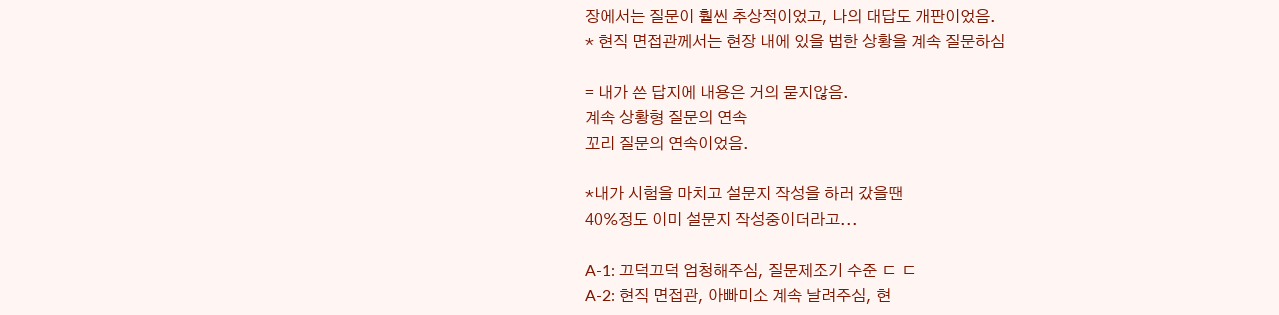장에서는 질문이 훨씬 추상적이었고, 나의 대답도 개판이었음.
* 현직 면접관께서는 현장 내에 있을 법한 상황을 계속 질문하심

= 내가 쓴 답지에 내용은 거의 묻지않음.
계속 상황형 질문의 연속
꼬리 질문의 연속이었음.

*내가 시험을 마치고 설문지 작성을 하러 갔을땐
40%정도 이미 설문지 작성중이더라고...

A-1: 끄덕끄덕 엄청해주심, 질문제조기 수준 ㄷ ㄷ
A-2: 현직 면접관, 아빠미소 계속 날려주심, 현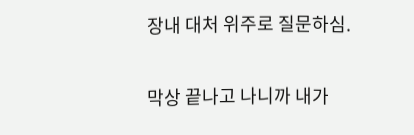장내 대처 위주로 질문하심.

막상 끝나고 나니까 내가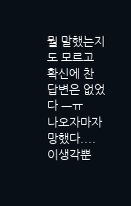뭘 말했는지도 모르고
확신에 찬 답변은 없었다 ㅡㅠ
나오자마자 망했다.... 이생각뿐